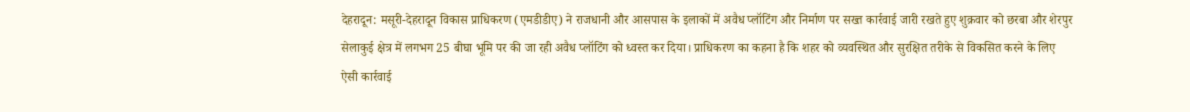देहरादून: मसूरी-देहरादून विकास प्राधिकरण (एमडीडीए) ने राजधानी और आसपास के इलाकों में अवैध प्लॉटिंग और निर्माण पर सख्त कार्रवाई जारी रखते हुए शुक्रवार को छरबा और शेरपुर सेलाकुई क्षेत्र में लगभग 25 बीघा भूमि पर की जा रही अवैध प्लॉटिंग को ध्वस्त कर दिया। प्राधिकरण का कहना है कि शहर को व्यवस्थित और सुरक्षित तरीके से विकसित करने के लिए ऐसी कार्रवाई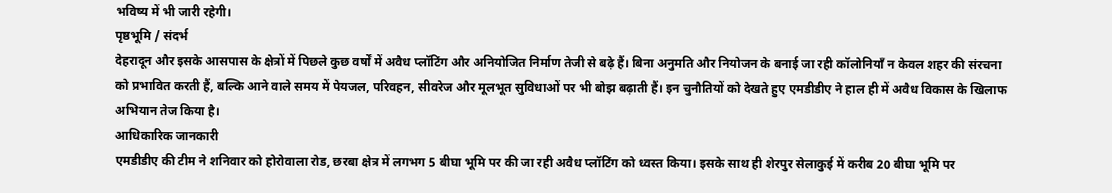भविष्य में भी जारी रहेगी।
पृष्ठभूमि / संदर्भ
देहरादून और इसके आसपास के क्षेत्रों में पिछले कुछ वर्षों में अवैध प्लॉटिंग और अनियोजित निर्माण तेजी से बढ़े हैं। बिना अनुमति और नियोजन के बनाई जा रही कॉलोनियाँ न केवल शहर की संरचना को प्रभावित करती हैं, बल्कि आने वाले समय में पेयजल, परिवहन, सीवरेज और मूलभूत सुविधाओं पर भी बोझ बढ़ाती हैं। इन चुनौतियों को देखते हुए एमडीडीए ने हाल ही में अवैध विकास के खिलाफ अभियान तेज किया है।
आधिकारिक जानकारी
एमडीडीए की टीम ने शनिवार को होरोवाला रोड, छरबा क्षेत्र में लगभग 5 बीघा भूमि पर की जा रही अवैध प्लॉटिंग को ध्वस्त किया। इसके साथ ही शेरपुर सेलाकुई में करीब 20 बीघा भूमि पर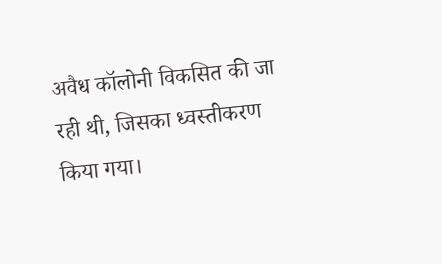अवैध कॉलोनी विकसित की जा रही थी, जिसका ध्वस्तीकरण किया गया।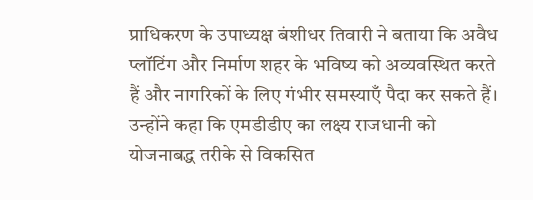प्राधिकरण के उपाध्यक्ष बंशीधर तिवारी ने बताया कि अवैध प्लॉटिंग और निर्माण शहर के भविष्य को अव्यवस्थित करते हैं और नागरिकों के लिए गंभीर समस्याएँ पैदा कर सकते हैं। उन्होंने कहा कि एमडीडीए का लक्ष्य राजधानी को योजनाबद्ध तरीके से विकसित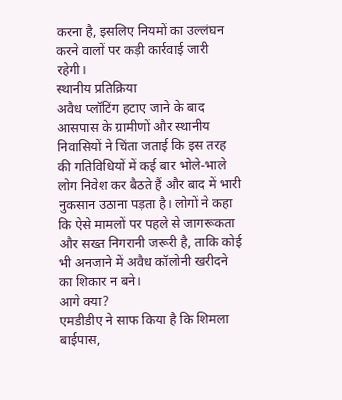करना है, इसलिए नियमों का उल्लंघन करने वालों पर कड़ी कार्रवाई जारी रहेगी।
स्थानीय प्रतिक्रिया
अवैध प्लॉटिंग हटाए जाने के बाद आसपास के ग्रामीणों और स्थानीय निवासियों ने चिंता जताई कि इस तरह की गतिविधियों में कई बार भोले-भाले लोग निवेश कर बैठते हैं और बाद में भारी नुकसान उठाना पड़ता है। लोगों ने कहा कि ऐसे मामलों पर पहले से जागरूकता और सख्त निगरानी जरूरी है, ताकि कोई भी अनजाने में अवैध कॉलोनी खरीदने का शिकार न बने।
आगे क्या?
एमडीडीए ने साफ किया है कि शिमला बाईपास,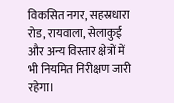विकसित नगर, सहस्रधारा रोड, रायवाला, सेलाकुई और अन्य विस्तार क्षेत्रों में भी नियमित निरीक्षण जारी रहेगा।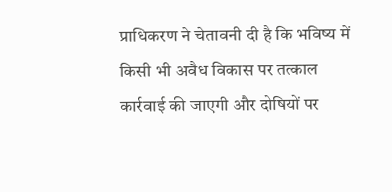प्राधिकरण ने चेतावनी दी है कि भविष्य में किसी भी अवैध विकास पर तत्काल कार्रवाई की जाएगी और दोषियों पर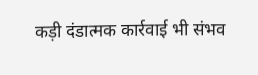कड़ी दंडात्मक कार्रवाई भी संभव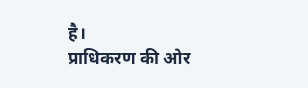है।
प्राधिकरण की ओर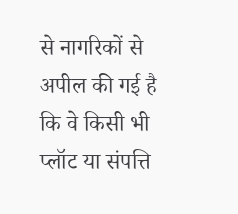से नागरिकों से अपील की गई है कि वे किसी भी प्लॉट या संपत्ति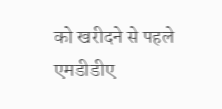को खरीदने से पहले एमडीडीए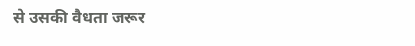से उसकी वैधता जरूर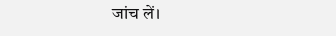जांच लें।